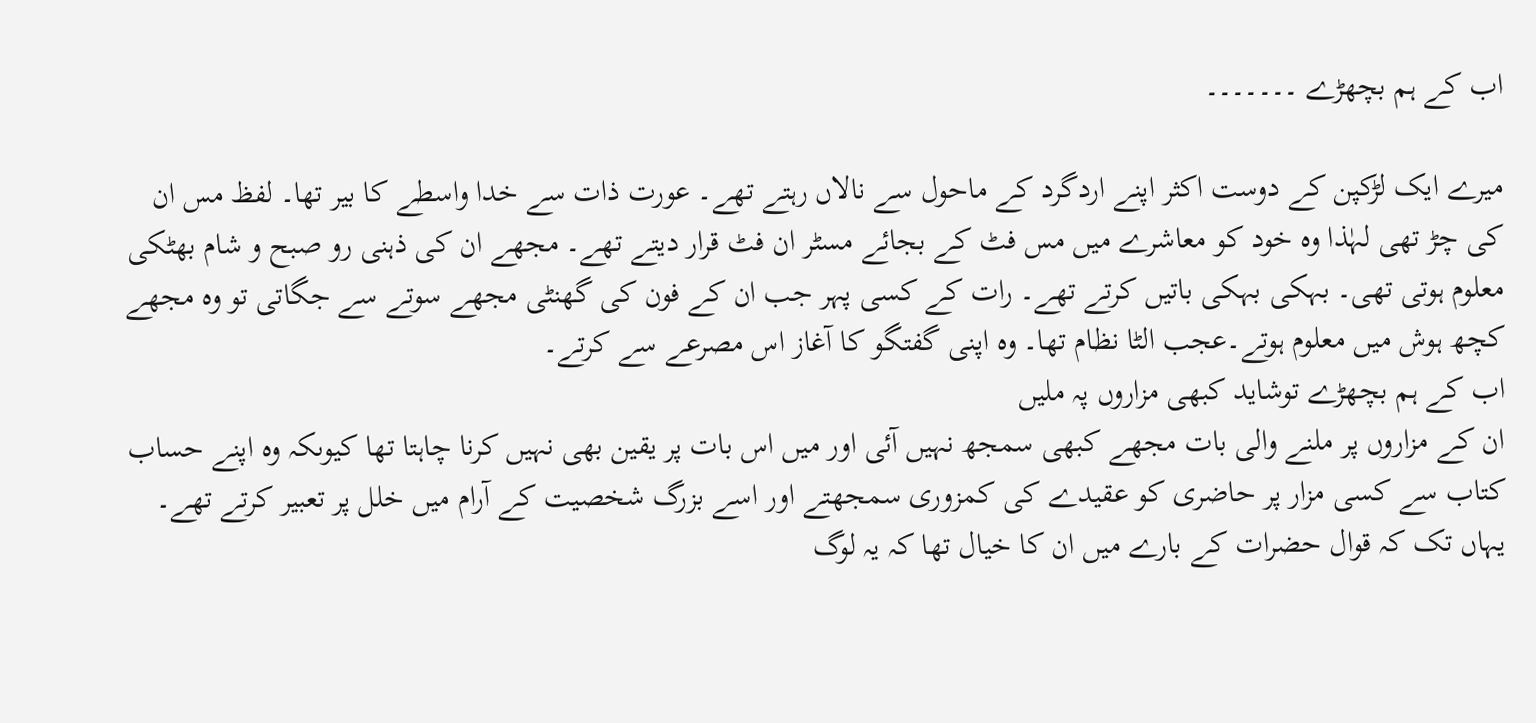اب کے ہم بچھڑے ۔۔۔۔۔۔۔

میرے ایک لڑکپن کے دوست اکثر اپنے اردگرد کے ماحول سے نالاں رہتے تھے۔ عورت ذات سے خدا واسطے کا بیر تھا۔ لفظ مس ان کی چڑ تھی لہٰذا وہ خود کو معاشرے میں مس فٹ کے بجائے مسٹر ان فٹ قرار دیتے تھے۔ مجھے ان کی ذہنی رو صبح و شام بھٹکی معلوم ہوتی تھی۔ بہکی بہکی باتیں کرتے تھے۔ رات کے کسی پہر جب ان کے فون کی گھنٹی مجھے سوتے سے جگاتی تو وہ مجھے کچھ ہوش میں معلوم ہوتے۔عجب الٹا نظام تھا۔ وہ اپنی گفتگو کا آغاز اس مصرعے سے کرتے۔
اب کے ہم بچھڑے توشاید کبھی مزاروں پہ ملیں
ان کے مزاروں پر ملنے والی بات مجھے کبھی سمجھ نہیں آئی اور میں اس بات پر یقین بھی نہیں کرنا چاہتا تھا کیوںکہ وہ اپنے حساب کتاب سے کسی مزار پر حاضری کو عقیدے کی کمزوری سمجھتے اور اسے بزرگ شخصیت کے آرام میں خلل پر تعبیر کرتے تھے۔ یہاں تک کہ قوال حضرات کے بارے میں ان کا خیال تھا کہ یہ لوگ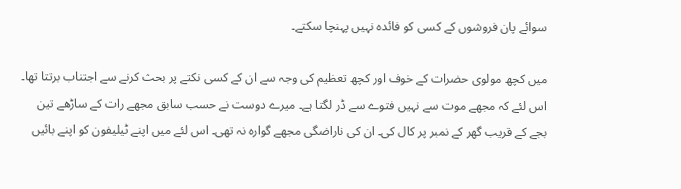سوائے پان فروشوں کے کسی کو فائدہ نہیں پہنچا سکتے۔

میں کچھ مولوی حضرات کے خوف اور کچھ تعظیم کی وجہ سے ان کے کسی نکتے پر بحث کرنے سے اجتناب برتتا تھا۔ اس لئے کہ مجھے موت سے نہیں فتوے سے ڈر لگتا ہے۔ میرے دوست نے حسب سابق مجھے رات کے ساڑھے تین بجے کے قریب گھر کے نمبر پر کال کی۔ ان کی ناراضگی مجھے گوارہ نہ تھی۔ اس لئے میں اپنے ٹیلیفون کو اپنے بائیں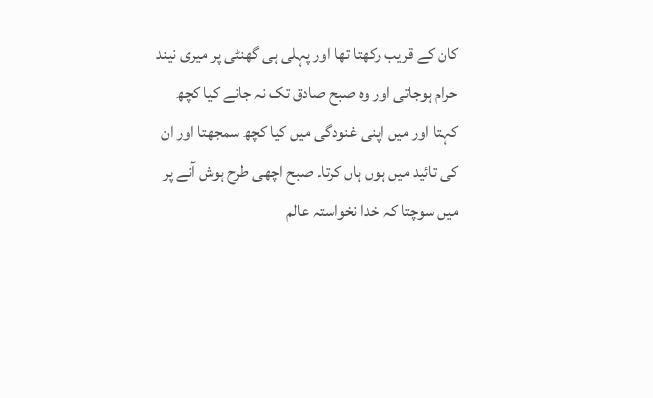کان کے قریب رکھتا تھا اور پہلی ہی گھنٹی پر میری نیند حرام ہوجاتی اور وہ صبح صادق تک نہ جانے کیا کچھ کہتا اور میں اپنی غنودگی میں کیا کچھ سمجھتا اور ان کی تائید میں ہوں ہاں کرتا۔ صبح اچھی طرح ہوش آنے پر میں سوچتا کہ خدا نخواستہ عالم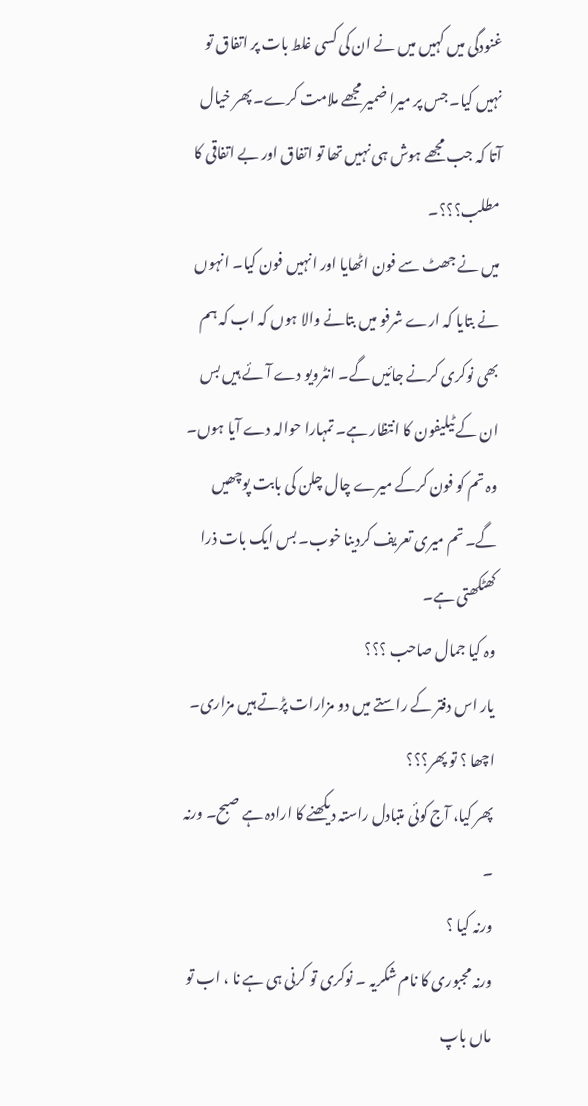غنودگی میں کہیں میں نے ان کی کسی غلط بات پر اتفاق تو نہیں کیا۔ جس پر میرا ضمیر مجھے ملامت کرے۔ پھر خیال آتا کہ جب مجھے ہوش ہی نہیں تھا تو اتفاق اور بے اتفاقی کا مطلب؟؟؟۔
میں نے جھٹ سے فون اٹھایا اور انہیں فون کیا۔ انہوں نے بتایا کہ ارے شرفو میں بتانے والا ہوں کہ اب کہ ہم بھی نوکری کرنے جائیں گے۔ انٹرویو دے آئے ہیں بس ان کے ٹیلیفون کا انتظار ہے۔ تمہارا حوالہ دے آیا ہوں۔ وہ تم کو فون کرکے میرے چال چلن کی بابت پوچھیں گے۔ تم میری تعریف کردینا خوب۔ بس ایک بات ذرا کھٹکھتی ہے۔
وہ کیا جمال صاحب ؟؟؟
یار اس دفتر کے راستے میں دو مزارات پڑتے ہیں مزاری۔
اچھا ؟ تو پھر؟؟؟
پھر کیا، آج کوئی متبادل راستہ دیکھنے کا ارادہ ہے صبح۔ ورنہ ۔
ورنہ کیا ؟
ورنہ مجبوری کا نام شکریہ ۔ نوکری تو کرنی ہی ہے نا ، اب تو ماں باپ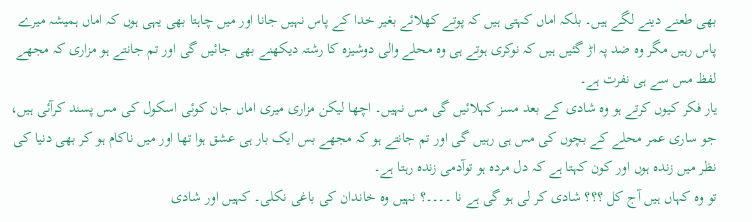بھی طعنے دینے لگے ہیں۔ بلکہ اماں کہتی ہیں کہ پوتے کھلائے بغیر خدا کے پاس نہیں جانا اور میں چاہتا بھی یہی ہوں کہ اماں ہمیشہ میرے پاس رہیں مگر وہ ضد پہ اڑ گئیں ہیں کہ نوکری ہوتے ہی وہ محلے والی دوشیزہ کا رشتہ دیکھنے بھی جائیں گی اور تم جانتے ہو مزاری کہ مجھے لفظ مس سے ہی نفرت ہے۔
یار فکر کیوں کرتے ہو وہ شادی کے بعد مسز کہلائیں گی مس نہیں۔ اچھا لیکن مزاری میری اماں جان کوئی اسکول کی مس پسند کرآئی ہیں، جو ساری عمر محلے کے بچوں کی مس ہی رہیں گی اور تم جانتے ہو کہ مجھے بس ایک بار ہی عشق ہوا تھا اور میں ناکام ہو کر بھی دنیا کی نظر میں زندہ ہوں اور کون کہتا ہے کہ دل مردہ ہو توآدمی زندہ رہتا ہے۔
تو وہ کہاں ہیں آج کل ؟؟؟ شادی کر لی ہو گی ہے نا ۔۔۔۔؟ نہیں وہ خاندان کی باغی نکلی۔ کہیں اور شادی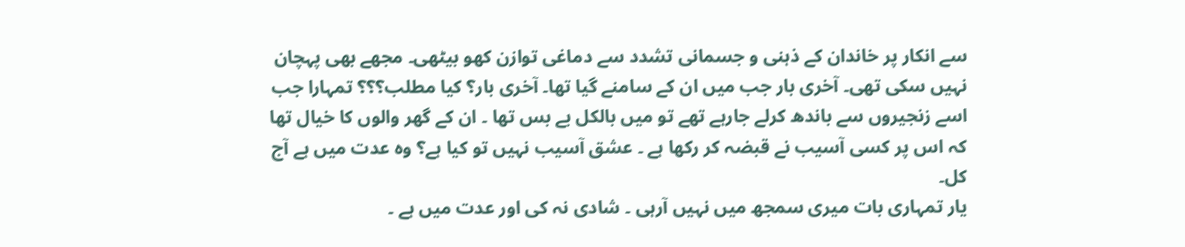سے انکار پر خاندان کے ذہنی و جسمانی تشدد سے دماغی توازن کھو بیٹھی۔ مجھے بھی پہچان نہیں سکی تھی۔ آخری بار جب میں ان کے سامنے گیا تھا۔ آخری بار؟ کیا مطلب؟؟؟ تمہارا جب اسے زنجیروں سے باندھ کرلے جارہے تھے تو میں بالکل بے بس تھا ۔ ان کے گھر والوں کا خیال تھا کہ اس پر کسی آسیب نے قبضہ کر رکھا ہے ۔ عشق آسیب نہیں تو کیا ہے؟ وہ عدت میں ہے آج کل۔
یار تمہاری بات میری سمجھ میں نہیں آرہی ۔ شادی نہ کی اور عدت میں ہے ۔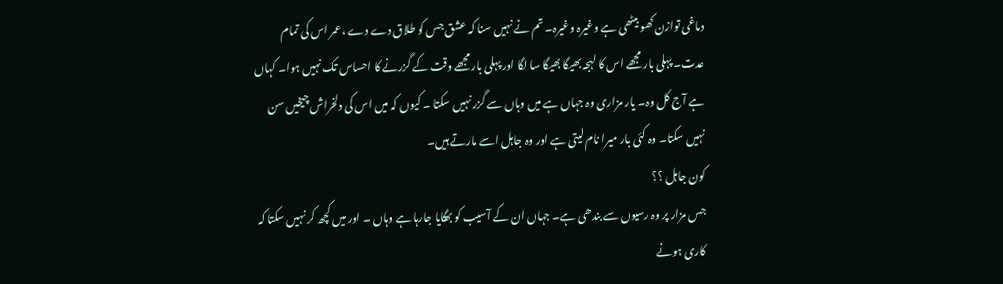دماغی توازن کھو بیٹھی ہے وغیرہ وغیرہ۔ تم نے نہیں سنا کہ عشق جس کو طلاق دے دے ،عمر اس کی تمام عدت۔ پہلی بار مجھے اس کا لہجہ بھیگا بھیگا سا لگا اور پہلی بار مجھے وقت کے گزرنے کا احساس تک نہیں ہوا۔ کہاں ہے آج کل وہ۔ یار مزاری وہ جہاں ہے میں وہاں سے گزر نہیں سکتا ۔ کیوں کہ میں اس کی دلخراش چیخیں سن نہیں سکتا۔ وہ کئی بار میرا نام لیتی ہے اور وہ جاہل اسے مارتے ہیں۔
کون جاہل ؟؟
جس مزار پر وہ رسیوں سے بندھی ہے۔ جہاں ان کے آسیب کو بھگایا جارہا ہے وہاں ۔ اور میں کچھ کر نہیں سکتا کہ کاری ہونے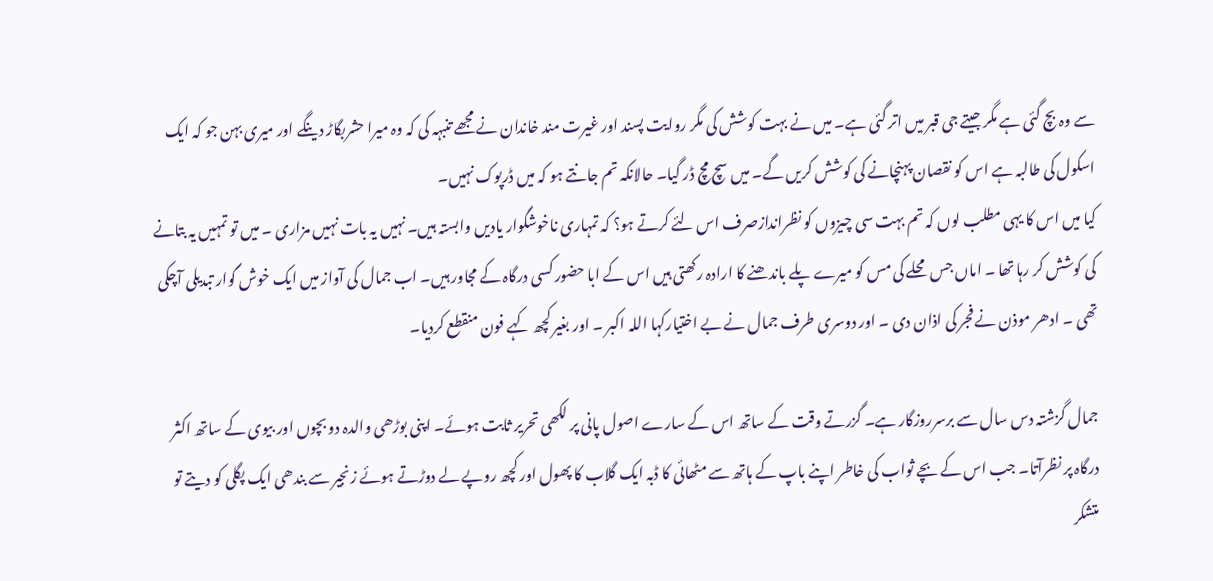سے وہ بچ گئی ہے مگر جیتے جی قبر میں اتر گئی ہے۔ میں نے بہت کوشش کی مگر روایت پسند اور غیرت مند خاندان نے مجھے تنبہہ کی کہ وہ میرا حشربگاڑ دینگے اور میری بہن جو کہ ایک اسکول کی طالبہ ہے اس کو نقصان پہنچانے کی کوشش کریں گے۔ میں سچ مچ ڈر گیا۔ حالانکہ تم جانتے ہو کہ میں ڈرپوک نہیں۔
کیا میں اس کا یہی مطلب لوں کہ تم بہت سی چیزوں کو نظراندازصرف اس لئے کرتے ہو؟ کہ تمہاری ناخوشگوار یادیں وابستہ ہیں۔ نہیں یہ بات نہیں مزاری ۔ میں تو تمہیں یہ بتانے کی کوشش کر رہا تھا ۔ اماں جس محلے کی مس کو میرے پلے باندھنے کا ارادہ رکھتی ہیں اس کے ابا حضور کسی درگاہ کے مجاور ہیں۔ اب جمال کی آواز میں ایک خوش گوار تبدیلی آچکی تھی ۔ ادھر موذن نے فجر کی اذان دی ۔ اور دوسری طرف جمال نے بے اختیارکہا اللہ اکبر ۔ اور بغیر کچھ کہے فون منقطع کردیا۔

جمال گزشتہ دس سال سے برسرروزگار ہے۔ گزرتے وقت کے ساتھ اس کے سارے اصول پانی پر لکھی تحریر ثابت ہوئے۔ اپنی بوڑھی والدہ دو بچوں اور بیوی کے ساتھ اکثر درگاہ پر نظرآتا۔ جب اس کے بچے ثواب کی خاطر اپنے باپ کے ہاتھ سے مٹھائی کا ڈبہ ایک گلاب کا پھول اور کچھ روپے لے دوڑتے ہوئے زنجیر سے بندھی ایک پگلی کو دیتے تو متشکر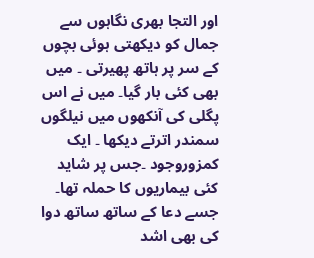اور التجا بھری نگاہوں سے جمال کو دیکھتی ہوئی بچوں کے سر پر ہاتھ پھیرتی ۔ میں بھی کئی بار گیا۔ میں نے اس پگلی کی آنکھوں میں نیلگوں سمندر اترتے دیکھا ۔ ایک کمزوروجود ۔جس پر شاید کئی بیماریوں کا حملہ تھا۔ جسے دعا کے ساتھ ساتھ دوا کی بھی اشد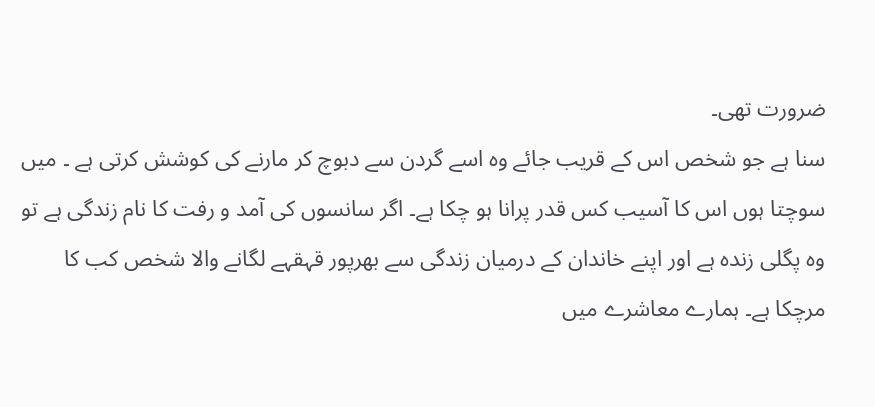ضرورت تھی۔
سنا ہے جو شخص اس کے قریب جائے وہ اسے گردن سے دبوچ کر مارنے کی کوشش کرتی ہے ۔ میں سوچتا ہوں اس کا آسیب کس قدر پرانا ہو چکا ہے۔ اگر سانسوں کی آمد و رفت کا نام زندگی ہے تو وہ پگلی زندہ ہے اور اپنے خاندان کے درمیان زندگی سے بھرپور قہقہے لگانے والا شخص کب کا مرچکا ہے۔ ہمارے معاشرے میں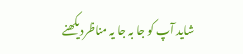شاید آپ کو جا بہ جا یہ مناظردیکھنے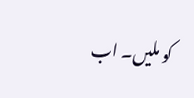کو ملیں۔ اب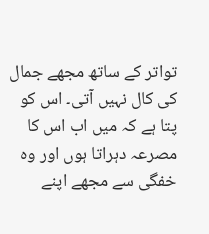تواتر کے ساتھ مجھے جمال کی کال نہیں آتی۔ اس کو پتا ہے کہ میں اب اس کا مصرعہ دہراتا ہوں اور وہ خفگی سے مجھے اپنے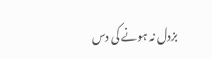بزدل نہ ہونے کی دس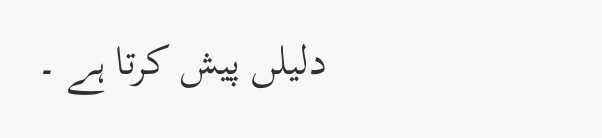دلیلں پیش کرتا ہے ۔